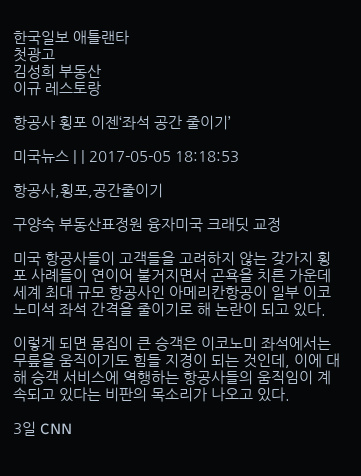한국일보 애틀랜타
첫광고
김성희 부동산
이규 레스토랑

항공사 횡포 이젠‘좌석 공간 줄이기’

미국뉴스 | | 2017-05-05 18:18:53

항공사,횡포,공간줄이기

구양숙 부동산표정원 융자미국 크래딧 교정

미국 항공사들이 고객들을 고려하지 않는 갖가지 횡포 사례들이 연이어 불거지면서 곤욕을 치른 가운데 세계 최대 규모 항공사인 아메리칸항공이 일부 이코노미석 좌석 간격을 줄이기로 해 논란이 되고 있다.

이렇게 되면 몸집이 큰 승객은 이코노미 좌석에서는 무릎을 움직이기도 힘들 지경이 되는 것인데, 이에 대해 승객 서비스에 역행하는 항공사들의 움직임이 계속되고 있다는 비판의 목소리가 나오고 있다.

3일 CNN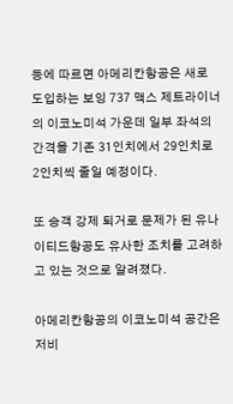등에 따르면 아메리칸항공은 새로 도입하는 보잉 737 맥스 제트라이너의 이코노미석 가운데 일부 좌석의 간격을 기존 31인치에서 29인치로 2인치씩 줄일 예정이다.

또 승객 강제 퇴거로 문제가 된 유나이티드항공도 유사한 조치를 고려하고 있는 것으로 알려졌다.

아메리칸항공의 이코노미석 공간은 저비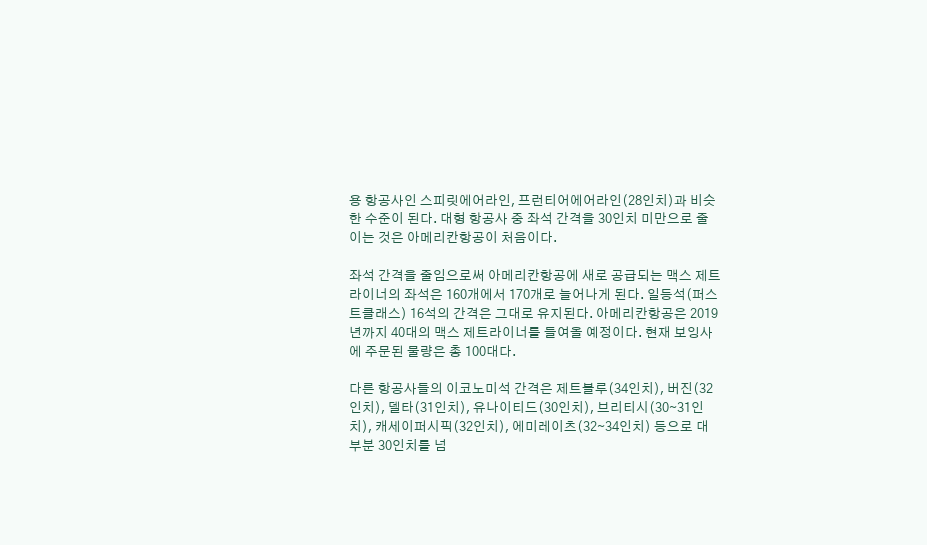용 항공사인 스피릿에어라인, 프런티어에어라인(28인치)과 비슷한 수준이 된다. 대형 항공사 중 좌석 간격을 30인치 미만으로 줄이는 것은 아메리칸항공이 처음이다.

좌석 간격을 줄임으로써 아메리칸항공에 새로 공급되는 맥스 제트라이너의 좌석은 160개에서 170개로 늘어나게 된다. 일등석(퍼스트클래스) 16석의 간격은 그대로 유지된다. 아메리칸항공은 2019년까지 40대의 맥스 제트라이너를 들여올 예정이다. 현재 보잉사에 주문된 물량은 총 100대다.

다른 항공사들의 이코노미석 간격은 제트블루(34인치), 버진(32인치), 델타(31인치), 유나이티드(30인치), 브리티시(30∼31인치), 캐세이퍼시픽(32인치), 에미레이츠(32∼34인치) 등으로 대부분 30인치를 넘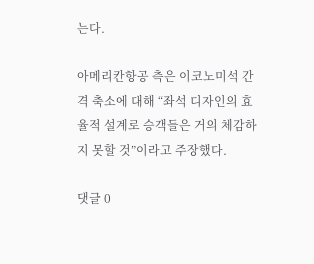는다.

아메리칸항공 측은 이코노미석 간격 축소에 대해 “좌석 디자인의 효율적 설계로 승객들은 거의 체감하지 못할 것”이라고 주장했다.

댓글 0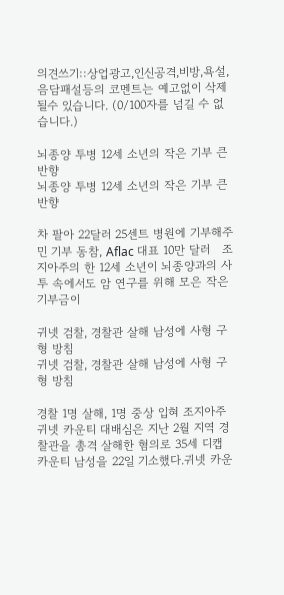의견쓰기::상업광고,인신공격,비방,욕설,음담패설등의 코멘트는 예고없이 삭제될수 있습니다. (0/100자를 넘길 수 없습니다.)

뇌종양 투병 12세 소년의 작은 기부 큰 반향
뇌종양 투병 12세 소년의 작은 기부 큰 반향

차 팔아 22달러 25센트 병원에 기부해주민 기부 동참, Aflac 대표 10만 달러   조지아주의 한 12세 소년이 뇌종양과의 사투 속에서도 암 연구를 위해 모은 작은 기부금이

귀넷 검찰, 경찰관 살해 남성에 사형 구형 방침
귀넷 검찰, 경찰관 살해 남성에 사형 구형 방침

경찰 1명 살해, 1명 중상 입혀 조지아주 귀넷 카운티 대배심은 지난 2월 지역 경찰관을 총격 살해한 혐의로 35세 디캡 카운티 남성을 22일 기소했다.귀넷 카운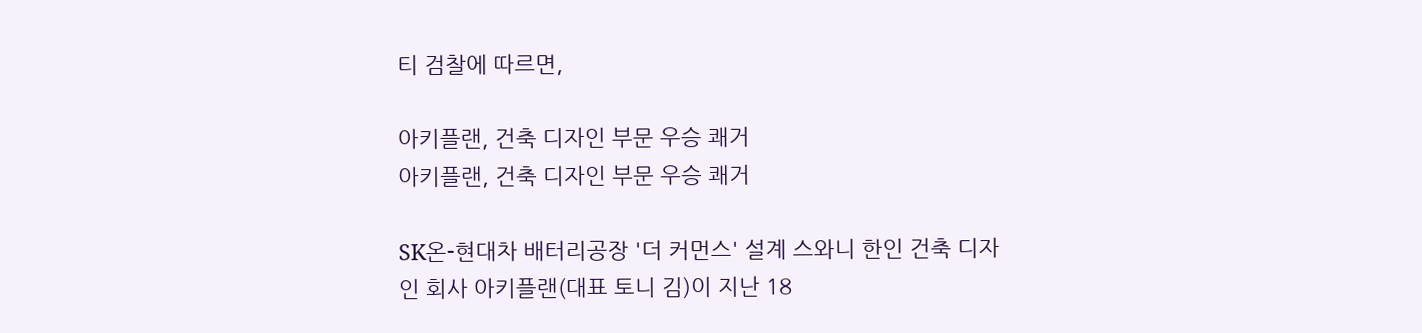티 검찰에 따르면,

아키플랜, 건축 디자인 부문 우승 쾌거
아키플랜, 건축 디자인 부문 우승 쾌거

SK온-현대차 배터리공장 '더 커먼스' 설계 스와니 한인 건축 디자인 회사 아키플랜(대표 토니 김)이 지난 18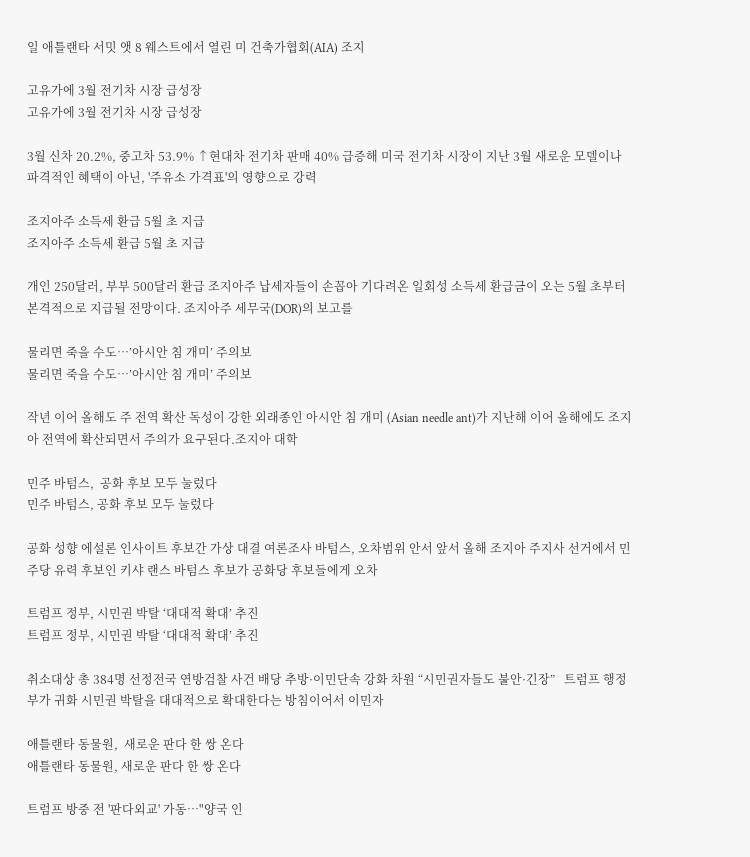일 애틀랜타 서밋 앳 8 웨스트에서 열린 미 건축가협회(AIA) 조지

고유가에 3월 전기차 시장 급성장
고유가에 3월 전기차 시장 급성장

3월 신차 20.2%, 중고차 53.9% ↑현대차 전기차 판매 40% 급증해 미국 전기차 시장이 지난 3월 새로운 모델이나 파격적인 혜택이 아닌, '주유소 가격표'의 영향으로 강력

조지아주 소득세 환급 5월 초 지급
조지아주 소득세 환급 5월 초 지급

개인 250달러, 부부 500달러 환급 조지아주 납세자들이 손꼽아 기다려온 일회성 소득세 환급금이 오는 5월 초부터 본격적으로 지급될 전망이다. 조지아주 세무국(DOR)의 보고를

물리면 죽을 수도…’아시안 침 개미’ 주의보
물리면 죽을 수도…’아시안 침 개미’ 주의보

작년 이어 올해도 주 전역 확산 독성이 강한 외래종인 아시안 침 개미 (Asian needle ant)가 지난해 이어 올해에도 조지아 전역에 확산되면서 주의가 요구된다.조지아 대학

민주 바텀스,  공화 후보 모두 눌렀다
민주 바텀스, 공화 후보 모두 눌렀다

공화 성향 에설론 인사이트 후보간 가상 대결 여론조사 바텀스, 오차범위 안서 앞서 올해 조지아 주지사 선거에서 민주당 유력 후보인 키샤 랜스 바텀스 후보가 공화당 후보들에게 오차

트럼프 정부, 시민권 박탈 ‘대대적 확대’ 추진
트럼프 정부, 시민권 박탈 ‘대대적 확대’ 추진

취소대상 총 384명 선정전국 연방검찰 사건 배당 추방·이민단속 강화 차원 “시민권자들도 불안·긴장”   트럼프 행정부가 귀화 시민권 박탈을 대대적으로 확대한다는 방침이어서 이민자

애틀랜타 동물원,  새로운 판다 한 쌍 온다
애틀랜타 동물원, 새로운 판다 한 쌍 온다

트럼프 방중 전 '판다외교' 가동…"양국 인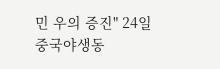민 우의 증진" 24일 중국야생동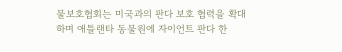물보호협회는 미국과의 판다 보호 협력을 확대하며 애틀랜타 동물원에 자이언트 판다 한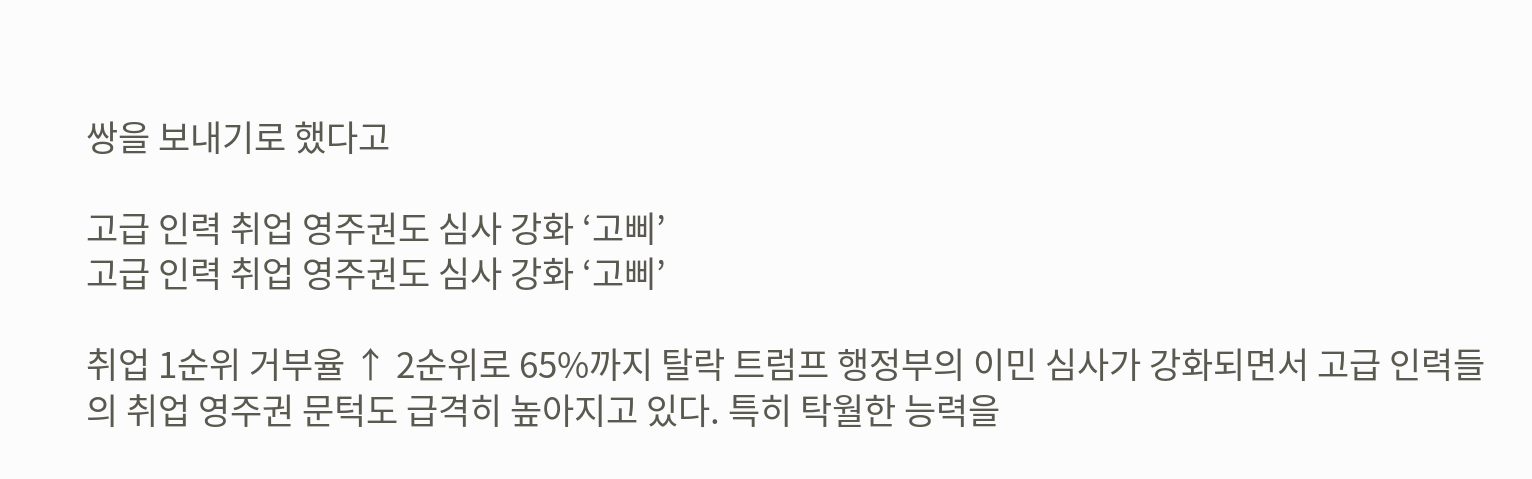쌍을 보내기로 했다고

고급 인력 취업 영주권도 심사 강화 ‘고삐’
고급 인력 취업 영주권도 심사 강화 ‘고삐’

취업 1순위 거부율 ↑ 2순위로 65%까지 탈락 트럼프 행정부의 이민 심사가 강화되면서 고급 인력들의 취업 영주권 문턱도 급격히 높아지고 있다. 특히 탁월한 능력을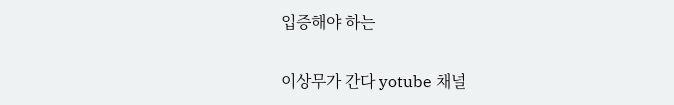입증해야 하는

이상무가 간다 yotube 채널